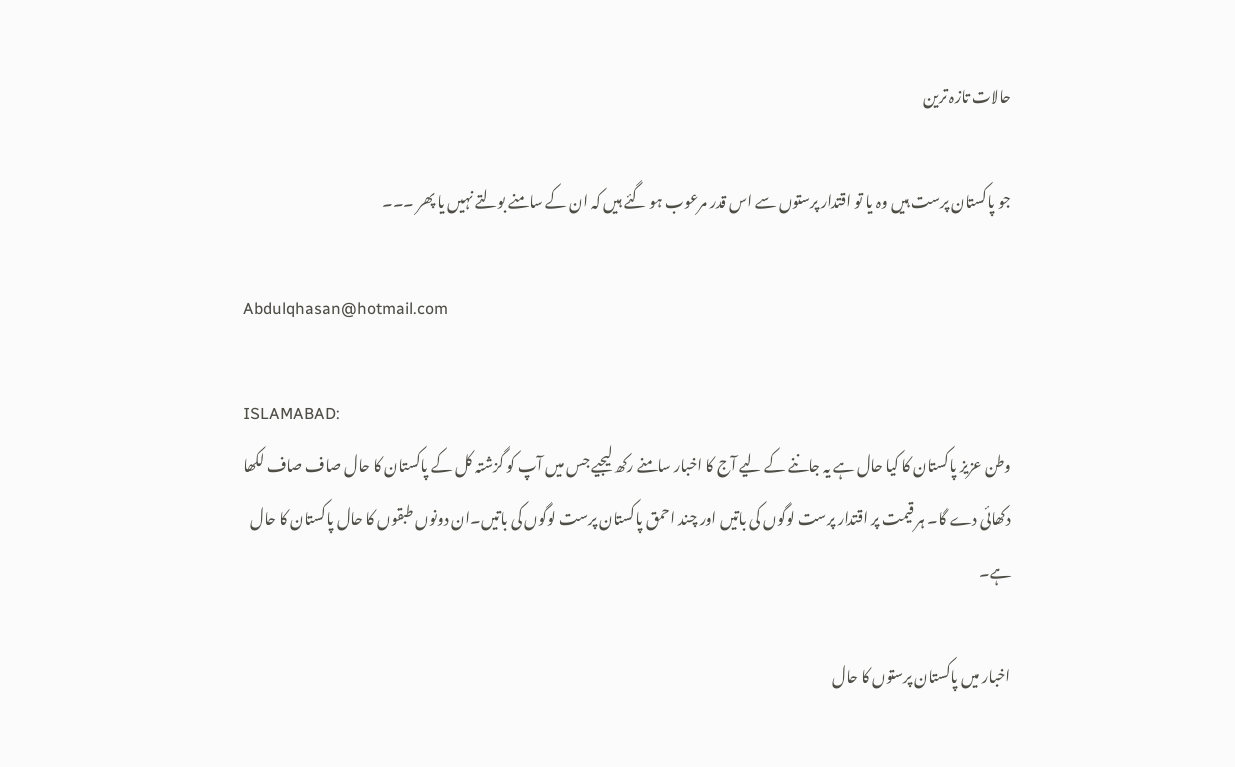حالات تازہ ترین

جو پاکستان پرست ہیں وہ یا تو اقتدار پرستوں سے اس قدر مرعوب ہو گئے ہیں کہ ان کے سامنے بولتے نہیں یا پھر ۔۔۔

Abdulqhasan@hotmail.com

ISLAMABAD:
وطن عزیز پاکستان کا کیا حال ہے یہ جاننے کے لیے آج کا اخبار سامنے رکھ لیجیے جس میں آپ کو گزشتہ کل کے پاکستان کا حال صاف صاف لکھا دکھائی دے گا۔ ہر قیمت پر اقتدار پرست لوگوں کی باتیں اور چند احمق پاکستان پرست لوگوں کی باتیں۔ان دونوں طبقوں کا حال پاکستان کا حال ہے۔

اخبار میں پاکستان پرستوں کا حال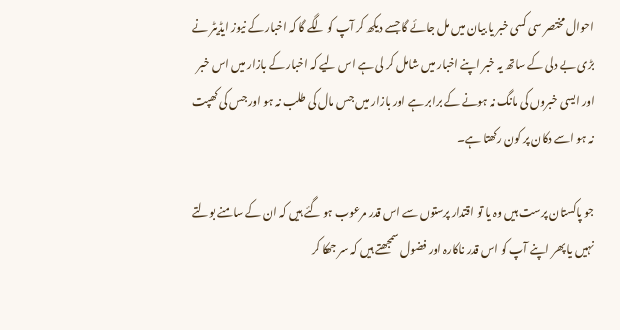احوال مختصر سی کسی خبر یا بیان میں مل جائے گا جسے دیکھ کر آپ کو لگے گا کہ اخبار کے نیوز ایڈیٹر نے بڑی بے دلی کے ساتھ یہ خبر اپنے اخبار میں شامل کر لی ہے اس لیے کہ اخبار کے بازار میں اس خبر اور ایسی خبروں کی مانگ نہ ہونے کے برابر ہے اور بازار میں جس مال کی طلب نہ ہو اور جس کی کھپت نہ ہو اسے دکان پر کون رکھتا ہے۔

جو پاکستان پرست ہیں وہ یا تو اقتدار پرستوں سے اس قدر مرعوب ہو گئے ہیں کہ ان کے سامنے بولتے نہیں یا پھر اپنے آپ کو اس قدر ناکارہ اور فضول سمجھتے ہیں کہ سر جھکا کر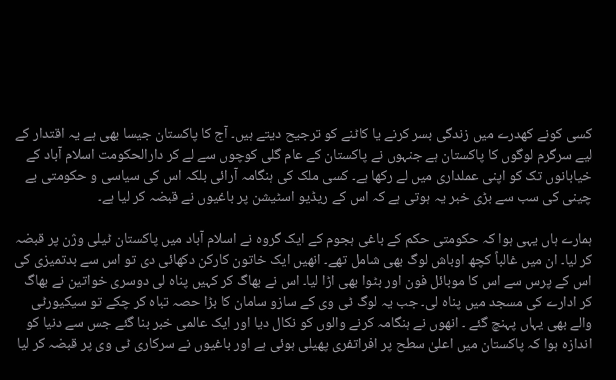کسی کونے کھدرے میں زندگی بسر کرنے یا کاٹنے کو ترجیح دیتے ہیں۔ آج کا پاکستان جیسا بھی ہے یہ اقتدار کے لیے سرگرم لوگوں کا پاکستان ہے جنہوں نے پاکستان کے عام گلی کوچوں سے لے کر دارالحکومت اسلام آباد کے خیابانوں تک کو اپنی عملداری میں لے رکھا ہے۔ کسی ملک کی ہنگامہ آرائی بلکہ اس کی سیاسی و حکومتی بے چینی کی سب سے بڑی خبر یہ ہوتی ہے کہ اس کے ریڈیو اسٹیشن پر باغیوں نے قبضہ کر لیا ہے۔

ہمارے ہاں یہی ہوا کہ حکومتی حکم کے باغی ہجوم کے ایک گروہ نے اسلام آباد میں پاکستان ٹیلی وژن پر قبضہ کر لیا۔ ان میں غالباً کچھ اوباش لوگ بھی شامل تھے۔ انھیں ایک خاتون کارکن دکھائی دی تو اس سے بدتمیزی کی اس کے پرس سے اس کا موبائل فون اور بٹوا بھی اڑا لیا۔ اس نے بھاگ کر کہیں پناہ لی دوسری خواتین نے بھاگ کر ادارے کی مسجد میں پناہ لی۔ جب یہ لوگ ٹی وی کے سازو سامان کا بڑا حصہ تباہ کر چکے تو سیکیورٹی والے بھی یہاں پہنچ گئے ۔ انھوں نے ہنگامہ کرنے والوں کو نکال دیا اور ایک عالمی خبر بنا گئے جس سے دنیا کو اندازہ ہوا کہ پاکستان میں اعلیٰ سطح پر افراتفری پھیلی ہوئی ہے اور باغیوں نے سرکاری ٹی وی پر قبضہ کر لیا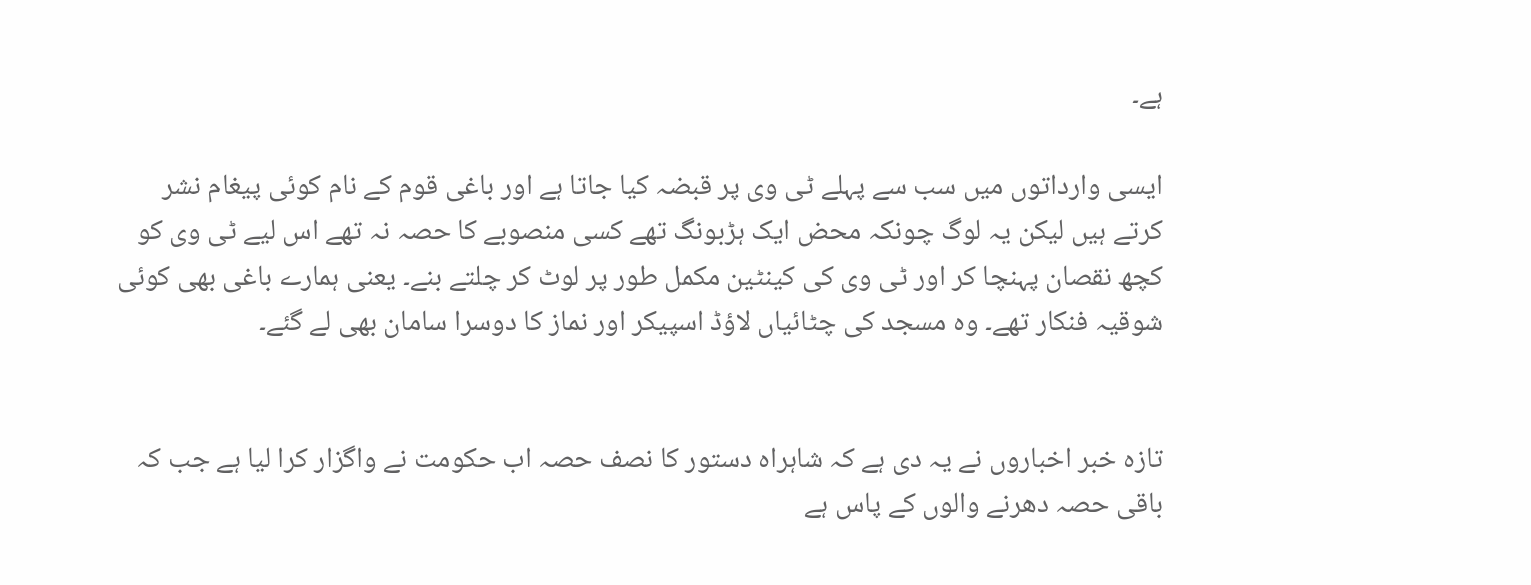ہے۔

ایسی وارداتوں میں سب سے پہلے ٹی وی پر قبضہ کیا جاتا ہے اور باغی قوم کے نام کوئی پیغام نشر کرتے ہیں لیکن یہ لوگ چونکہ محض ایک ہڑبونگ تھے کسی منصوبے کا حصہ نہ تھے اس لیے ٹی وی کو کچھ نقصان پہنچا کر اور ٹی وی کی کینٹین مکمل طور پر لوٹ کر چلتے بنے۔ یعنی ہمارے باغی بھی کوئی شوقیہ فنکار تھے۔ وہ مسجد کی چٹائیاں لاؤڈ اسپیکر اور نماز کا دوسرا سامان بھی لے گئے۔


تازہ خبر اخباروں نے یہ دی ہے کہ شاہراہ دستور کا نصف حصہ اب حکومت نے واگزار کرا لیا ہے جب کہ باقی حصہ دھرنے والوں کے پاس ہے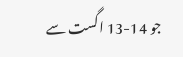جو 14-13 اگست سے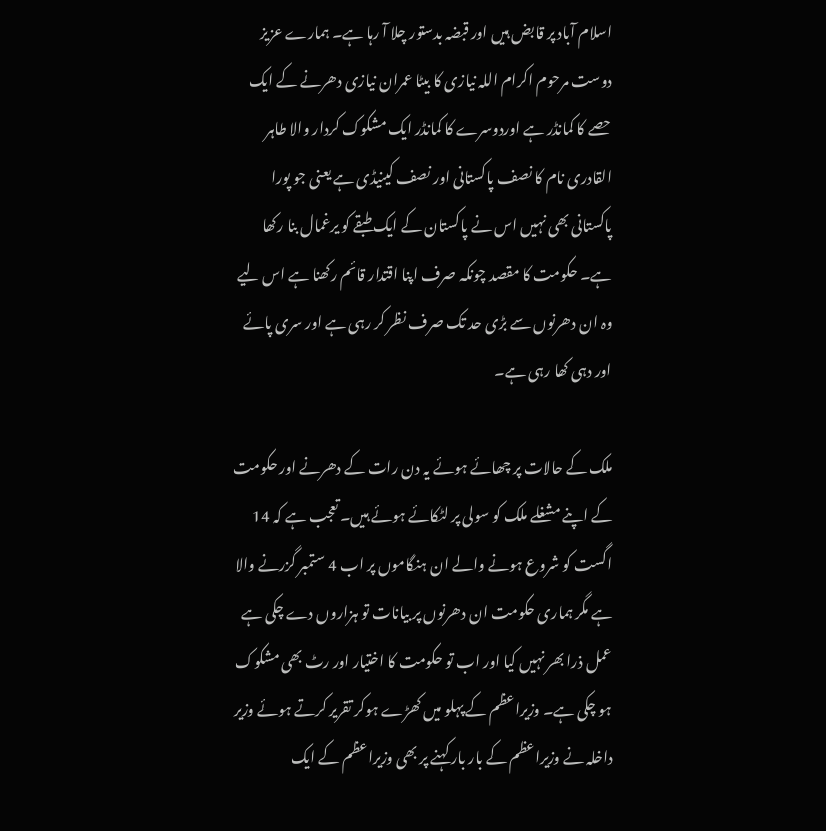اسلام آباد پر قابض ہیں اور قبضہ بدستور چلا آ رہا ہے۔ ہمارے عزیز دوست مرحوم اکرام اللہ نیازی کا بیٹا عمران نیازی دھرنے کے ایک حصے کا کمانڈر ہے اوردوسرے کا کمانڈر ایک مشکوک کردار والا طاہر القادری نام کا نصف پاکستانی اور نصف کینیڈی ہے یعنی جو پورا پاکستانی بھی نہیں اس نے پاکستان کے ایک طبقے کو یرغمال بنا رکھا ہے۔ حکومت کا مقصد چونکہ صرف اپنا اقتدار قائم رکھنا ہے اس لیے وہ ان دھرنوں سے بڑی حد تک صرف نظر کر رہی ہے اور سری پائے اور دہی کھا رہی ہے۔

ملک کے حالات پر چھائے ہوئے یہ دن رات کے دھرنے اور حکومت کے اپنے مشغلے ملک کو سولی پر لٹکائے ہوئے ہیں۔ تعجب ہے کہ 14 اگست کو شروع ہونے والے ان ہنگاموں پر اب 4 ستمبر گزرنے والا ہے مگر ہماری حکومت ان دھرنوں پر بیانات تو ہزاروں دے چکی ہے عمل ذرا بھر نہیں کیا اور اب تو حکومت کا اختیار اور رٹ بھی مشکوک ہو چکی ہے۔ وزیراعظم کے پہلو میں کھڑے ہوکر تقریر کرتے ہوئے وزیر داخلہ نے وزیراعظم کے بار بار کہنے پر بھی وزیراعظم کے ایک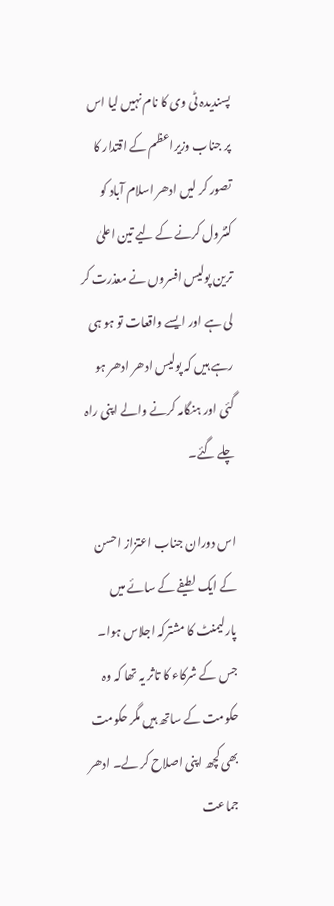پسندیدہ ٹی وی کا نام نہیں لیا اس پر جناب وزیراعظم کے اقتدار کا تصور کر لیں ادھر اسلام آباد کو کنٹرول کرنے کے لیے تین اعلیٰ ترین پولیس افسروں نے معذرت کر لی ہے اور ایسے واقعات تو ہو ہی رہے ہیں کہ پولیس ادھر ادھر ہو گئی اور ہنگامہ کرنے والے اپنی راہ چلے گئے۔

اس دوران جناب اعتزاز احسن کے ایک لطیفے کے سائے میں پارلیمنٹ کا مشترکہ اجلاس ہوا۔ جس کے شرکاء کا تاثر یہ تھا کہ وہ حکومت کے ساتھ ہیں مگر حکومت بھی کچھ اپنی اصلاح کر لے۔ ادھر جماعت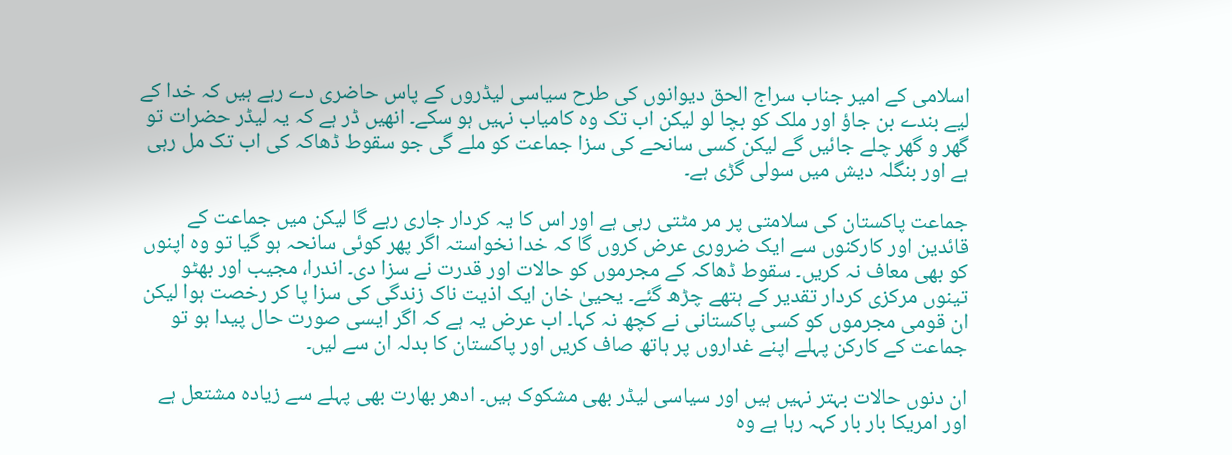اسلامی کے امیر جناب سراج الحق دیوانوں کی طرح سیاسی لیڈروں کے پاس حاضری دے رہے ہیں کہ خدا کے لیے بندے بن جاؤ اور ملک کو بچا لو لیکن اب تک وہ کامیاب نہیں ہو سکے۔ انھیں ڈر ہے کہ یہ لیڈر حضرات تو گھر و گھر چلے جائیں گے لیکن کسی سانحے کی سزا جماعت کو ملے گی جو سقوط ڈھاکہ کی اب تک مل رہی ہے اور بنگلہ دیش میں سولی گڑی ہے۔

جماعت پاکستان کی سلامتی پر مر مٹتی رہی ہے اور اس کا یہ کردار جاری رہے گا لیکن میں جماعت کے قائدین اور کارکنوں سے ایک ضروری عرض کروں گا کہ خدا نخواستہ اگر پھر کوئی سانحہ ہو گیا تو وہ اپنوں کو بھی معاف نہ کریں۔ سقوط ڈھاکہ کے مجرموں کو حالات اور قدرت نے سزا دی۔ اندرا، مجیب اور بھٹو تینوں مرکزی کردار تقدیر کے ہتھے چڑھ گئے۔ یحییٰ خان ایک اذیت ناک زندگی کی سزا پا کر رخصت ہوا لیکن ان قومی مجرموں کو کسی پاکستانی نے کچھ نہ کہا۔ اب عرض یہ ہے کہ اگر ایسی صورت حال پیدا ہو تو جماعت کے کارکن پہلے اپنے غداروں پر ہاتھ صاف کریں اور پاکستان کا بدلہ ان سے لیں۔

ان دنوں حالات بہتر نہیں ہیں اور سیاسی لیڈر بھی مشکوک ہیں۔ ادھر بھارت بھی پہلے سے زیادہ مشتعل ہے اور امریکا بار بار کہہ رہا ہے وہ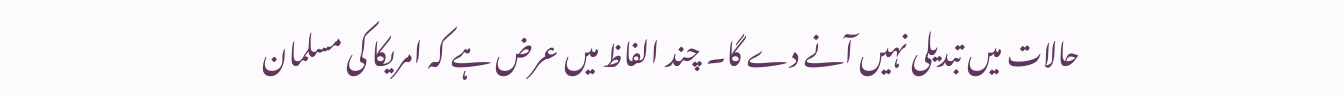حالات میں تبدیلی نہیں آنے دے گا۔ چند الفاظ میں عرض ہے کہ امریکا کی مسلمان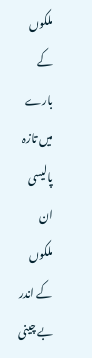ملکوں کے بارے میں تازہ پالیسی ان ملکوں کے اندر بے چینی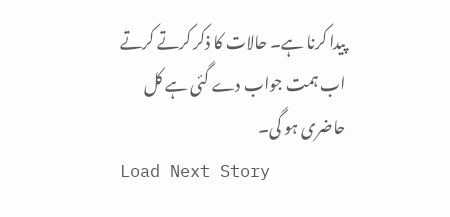پیدا کرنا ہے۔ حالات کا ذکر کرتے کرتے اب ہمت جواب دے گئی ہے کل حاضری ہو گی۔
Load Next Story